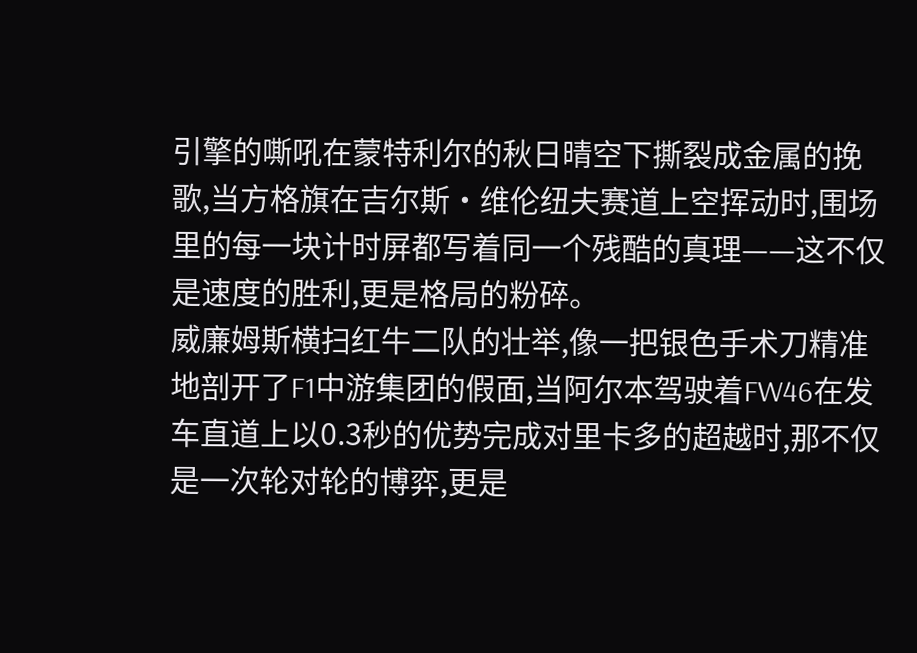引擎的嘶吼在蒙特利尔的秋日晴空下撕裂成金属的挽歌,当方格旗在吉尔斯·维伦纽夫赛道上空挥动时,围场里的每一块计时屏都写着同一个残酷的真理——这不仅是速度的胜利,更是格局的粉碎。
威廉姆斯横扫红牛二队的壮举,像一把银色手术刀精准地剖开了F1中游集团的假面,当阿尔本驾驶着FW46在发车直道上以0.3秒的优势完成对里卡多的超越时,那不仅是一次轮对轮的博弈,更是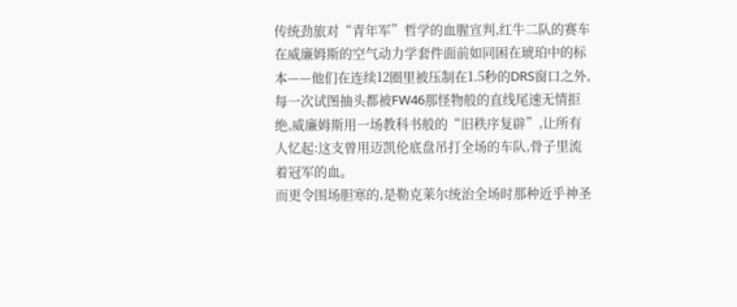传统劲旅对“青年军”哲学的血腥宣判,红牛二队的赛车在威廉姆斯的空气动力学套件面前如同困在琥珀中的标本——他们在连续12圈里被压制在1.5秒的DRS窗口之外,每一次试图抽头都被FW46那怪物般的直线尾速无情拒绝,威廉姆斯用一场教科书般的“旧秩序复辟”,让所有人忆起:这支曾用迈凯伦底盘吊打全场的车队,骨子里流着冠军的血。
而更令围场胆寒的,是勒克莱尔统治全场时那种近乎神圣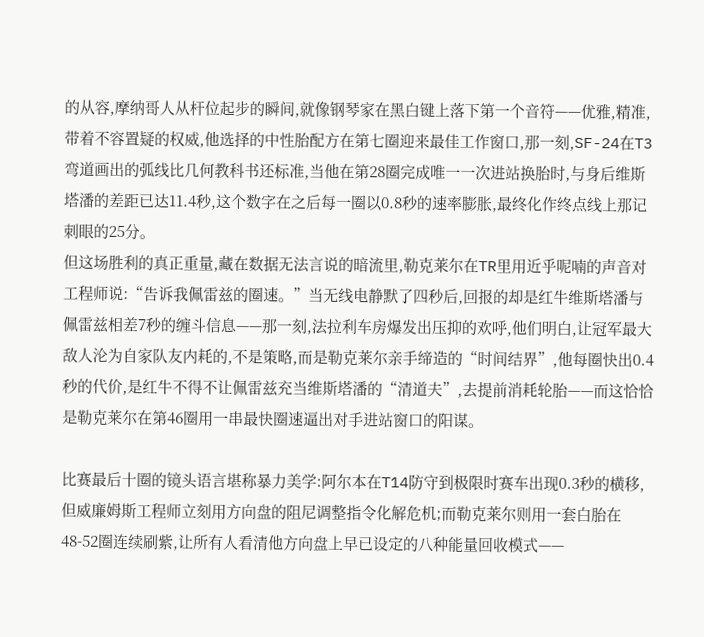的从容,摩纳哥人从杆位起步的瞬间,就像钢琴家在黑白键上落下第一个音符——优雅,精准,带着不容置疑的权威,他选择的中性胎配方在第七圈迎来最佳工作窗口,那一刻,SF-24在T3弯道画出的弧线比几何教科书还标准,当他在第28圈完成唯一一次进站换胎时,与身后维斯塔潘的差距已达11.4秒,这个数字在之后每一圈以0.8秒的速率膨胀,最终化作终点线上那记刺眼的25分。
但这场胜利的真正重量,藏在数据无法言说的暗流里,勒克莱尔在TR里用近乎呢喃的声音对工程师说:“告诉我佩雷兹的圈速。”当无线电静默了四秒后,回报的却是红牛维斯塔潘与佩雷兹相差7秒的缠斗信息——那一刻,法拉利车房爆发出压抑的欢呼,他们明白,让冠军最大敌人沦为自家队友内耗的,不是策略,而是勒克莱尔亲手缔造的“时间结界”,他每圈快出0.4秒的代价,是红牛不得不让佩雷兹充当维斯塔潘的“清道夫”,去提前消耗轮胎——而这恰恰是勒克莱尔在第46圈用一串最快圈速逼出对手进站窗口的阳谋。

比赛最后十圈的镜头语言堪称暴力美学:阿尔本在T14防守到极限时赛车出现0.3秒的横移,但威廉姆斯工程师立刻用方向盘的阻尼调整指令化解危机;而勒克莱尔则用一套白胎在48-52圈连续刷紫,让所有人看清他方向盘上早已设定的八种能量回收模式——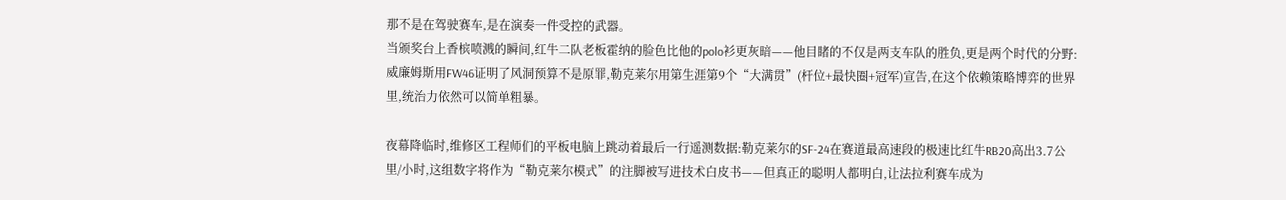那不是在驾驶赛车,是在演奏一件受控的武器。
当颁奖台上香槟喷溅的瞬间,红牛二队老板霍纳的脸色比他的polo衫更灰暗——他目睹的不仅是两支车队的胜负,更是两个时代的分野:威廉姆斯用FW46证明了风洞预算不是原罪,勒克莱尔用第生涯第9个“大满贯”(杆位+最快圈+冠军)宣告,在这个依赖策略博弈的世界里,统治力依然可以简单粗暴。

夜幕降临时,维修区工程师们的平板电脑上跳动着最后一行遥测数据:勒克莱尔的SF-24在赛道最高速段的极速比红牛RB20高出3.7公里/小时,这组数字将作为“勒克莱尔模式”的注脚被写进技术白皮书——但真正的聪明人都明白,让法拉利赛车成为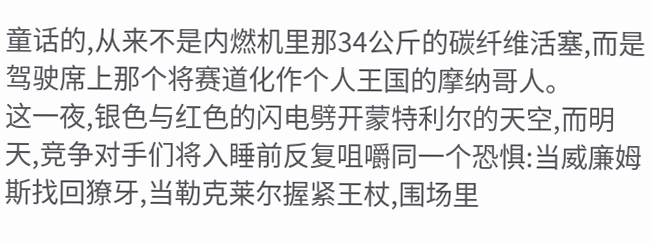童话的,从来不是内燃机里那34公斤的碳纤维活塞,而是驾驶席上那个将赛道化作个人王国的摩纳哥人。
这一夜,银色与红色的闪电劈开蒙特利尔的天空,而明天,竞争对手们将入睡前反复咀嚼同一个恐惧:当威廉姆斯找回獠牙,当勒克莱尔握紧王杖,围场里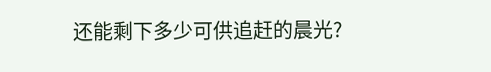还能剩下多少可供追赶的晨光?